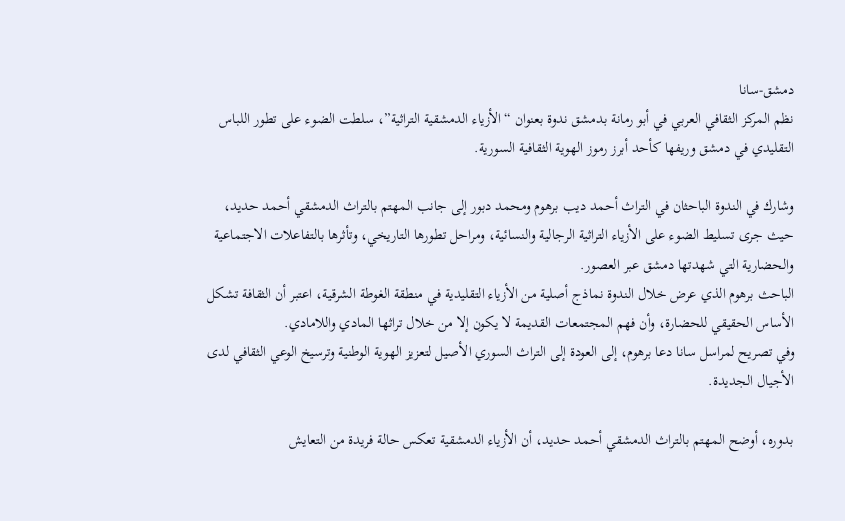دمشق-سانا
نظم المركز الثقافي العربي في أبو رمانة بدمشق ندوة بعنوان “الأزياء الدمشقية التراثية”، سلطت الضوء على تطور اللباس التقليدي في دمشق وريفها كأحد أبرز رموز الهوية الثقافية السورية.

وشارك في الندوة الباحثان في التراث أحمد ديب برهوم ومحمد دبور إلى جانب المهتم بالتراث الدمشقي أحمد حديد، حيث جرى تسليط الضوء على الأزياء التراثية الرجالية والنسائية، ومراحل تطورها التاريخي، وتأثرها بالتفاعلات الاجتماعية والحضارية التي شهدتها دمشق عبر العصور.
الباحث برهوم الذي عرض خلال الندوة نماذج أصلية من الأزياء التقليدية في منطقة الغوطة الشرقية، اعتبر أن الثقافة تشكل الأساس الحقيقي للحضارة، وأن فهم المجتمعات القديمة لا يكون إلا من خلال تراثها المادي واللامادي.
وفي تصريح لمراسل سانا دعا برهوم، إلى العودة إلى التراث السوري الأصيل لتعزيز الهوية الوطنية وترسيخ الوعي الثقافي لدى الأجيال الجديدة.

بدوره، أوضح المهتم بالتراث الدمشقي أحمد حديد، أن الأزياء الدمشقية تعكس حالة فريدة من التعايش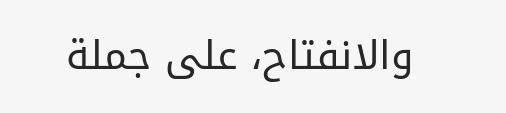والانفتاح، على جملة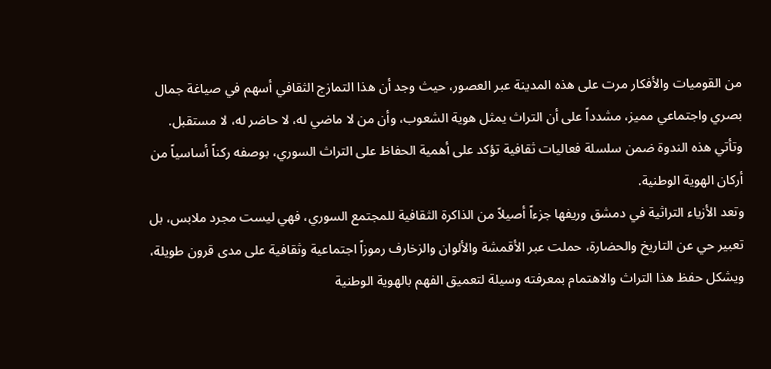من القوميات والأفكار مرت على هذه المدينة عبر العصور، حيث وجد أن هذا التمازج الثقافي أسهم في صياغة جمال بصري واجتماعي مميز، مشدداً على أن التراث يمثل هوية الشعوب، وأن من لا ماضي له، لا حاضر له، لا مستقبل.
وتأتي هذه الندوة ضمن سلسلة فعاليات ثقافية تؤكد على أهمية الحفاظ على التراث السوري، بوصفه ركناً أساسياً من أركان الهوية الوطنية.
وتعد الأزياء التراثية في دمشق وريفها جزءاً أصيلاً من الذاكرة الثقافية للمجتمع السوري، فهي ليست مجرد ملابس، بل تعبير حي عن التاريخ والحضارة، حملت عبر الأقمشة والألوان والزخارف رموزاً اجتماعية وثقافية على مدى قرون طويلة، ويشكل حفظ هذا التراث والاهتمام بمعرفته وسيلة لتعميق الفهم بالهوية الوطنية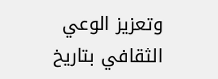وتعزيز الوعي الثقافي بتاريخ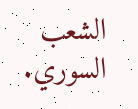الشعب السوري.